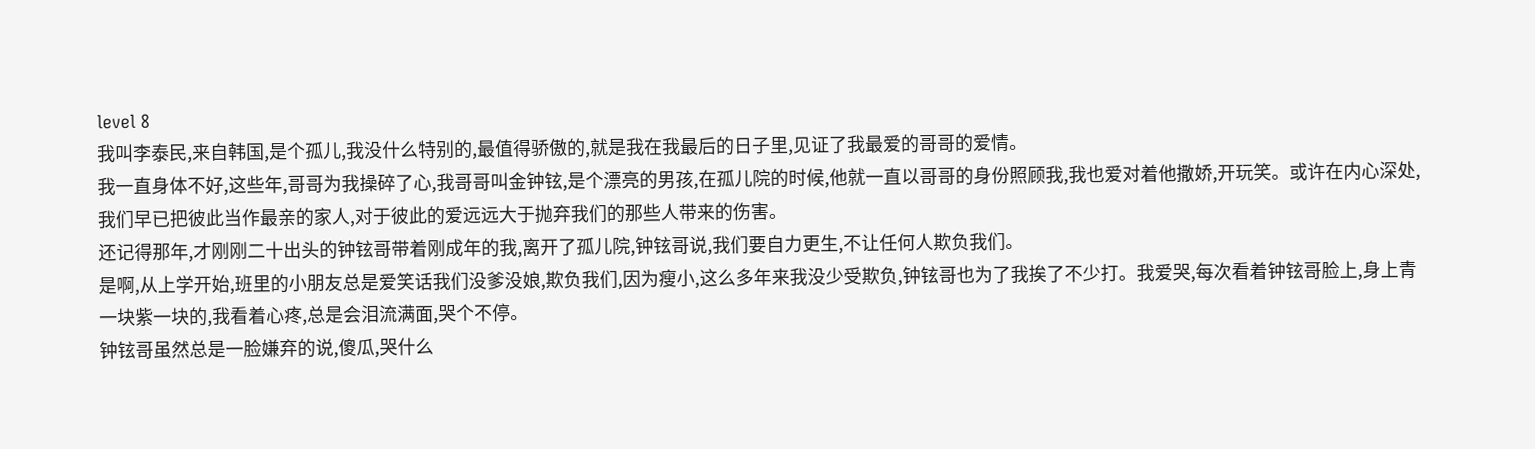level 8
我叫李泰民,来自韩国,是个孤儿,我没什么特别的,最值得骄傲的,就是我在我最后的日子里,见证了我最爱的哥哥的爱情。
我一直身体不好,这些年,哥哥为我操碎了心,我哥哥叫金钟铉,是个漂亮的男孩,在孤儿院的时候,他就一直以哥哥的身份照顾我,我也爱对着他撒娇,开玩笑。或许在内心深处,我们早已把彼此当作最亲的家人,对于彼此的爱远远大于抛弃我们的那些人带来的伤害。
还记得那年,才刚刚二十出头的钟铉哥带着刚成年的我,离开了孤儿院,钟铉哥说,我们要自力更生,不让任何人欺负我们。
是啊,从上学开始,班里的小朋友总是爱笑话我们没爹没娘,欺负我们,因为瘦小,这么多年来我没少受欺负,钟铉哥也为了我挨了不少打。我爱哭,每次看着钟铉哥脸上,身上青一块紫一块的,我看着心疼,总是会泪流满面,哭个不停。
钟铉哥虽然总是一脸嫌弃的说,傻瓜,哭什么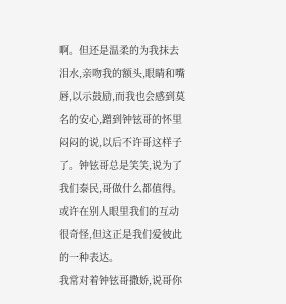啊。但还是温柔的为我抹去泪水,亲吻我的额头,眼睛和嘴唇,以示鼓励,而我也会感到莫名的安心,蹭到钟铉哥的怀里闷闷的说,以后不许哥这样子了。钟铉哥总是笑笑,说为了我们泰民,哥做什么都值得。或许在别人眼里我们的互动很奇怪,但这正是我们爱彼此的一种表达。
我常对着钟铉哥撒娇,说哥你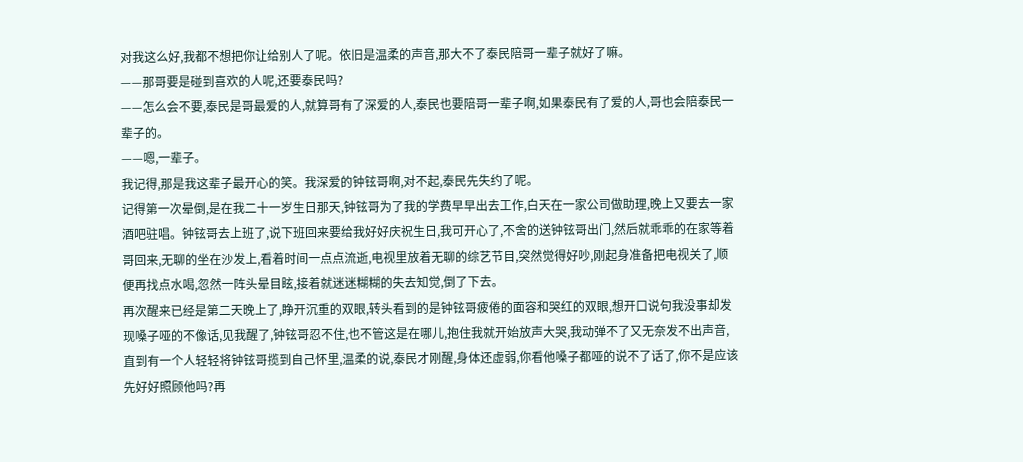对我这么好,我都不想把你让给别人了呢。依旧是温柔的声音,那大不了泰民陪哥一辈子就好了嘛。
——那哥要是碰到喜欢的人呢,还要泰民吗?
——怎么会不要,泰民是哥最爱的人,就算哥有了深爱的人,泰民也要陪哥一辈子啊,如果泰民有了爱的人,哥也会陪泰民一辈子的。
——嗯,一辈子。
我记得,那是我这辈子最开心的笑。我深爱的钟铉哥啊,对不起,泰民先失约了呢。
记得第一次晕倒,是在我二十一岁生日那天,钟铉哥为了我的学费早早出去工作,白天在一家公司做助理,晚上又要去一家酒吧驻唱。钟铉哥去上班了,说下班回来要给我好好庆祝生日,我可开心了,不舍的送钟铉哥出门,然后就乖乖的在家等着哥回来,无聊的坐在沙发上,看着时间一点点流逝,电视里放着无聊的综艺节目,突然觉得好吵,刚起身准备把电视关了,顺便再找点水喝,忽然一阵头晕目眩,接着就迷迷糊糊的失去知觉,倒了下去。
再次醒来已经是第二天晚上了,睁开沉重的双眼,转头看到的是钟铉哥疲倦的面容和哭红的双眼,想开口说句我没事却发现嗓子哑的不像话,见我醒了,钟铉哥忍不住,也不管这是在哪儿,抱住我就开始放声大哭,我动弹不了又无奈发不出声音,直到有一个人轻轻将钟铉哥揽到自己怀里,温柔的说,泰民才刚醒,身体还虚弱,你看他嗓子都哑的说不了话了,你不是应该先好好照顾他吗?再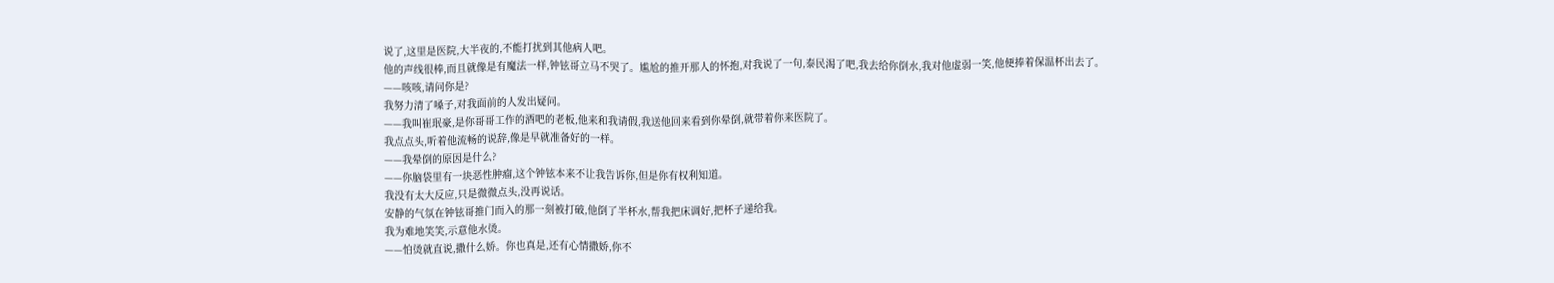说了,这里是医院,大半夜的,不能打扰到其他病人吧。
他的声线很棒,而且就像是有魔法一样,钟铉哥立马不哭了。尴尬的推开那人的怀抱,对我说了一句,泰民渴了吧,我去给你倒水,我对他虚弱一笑,他便捧着保温杯出去了。
——咳咳,请问你是?
我努力清了嗓子,对我面前的人发出疑问。
——我叫崔珉豪,是你哥哥工作的酒吧的老板,他来和我请假,我送他回来看到你晕倒,就带着你来医院了。
我点点头,听着他流畅的说辞,像是早就准备好的一样。
——我晕倒的原因是什么?
——你脑袋里有一块恶性肿瘤,这个钟铉本来不让我告诉你,但是你有权利知道。
我没有太大反应,只是微微点头,没再说话。
安静的气氛在钟铉哥推门而入的那一刻被打破,他倒了半杯水,帮我把床调好,把杯子递给我。
我为难地笑笑,示意他水烫。
——怕烫就直说,撒什么娇。你也真是,还有心情撒娇,你不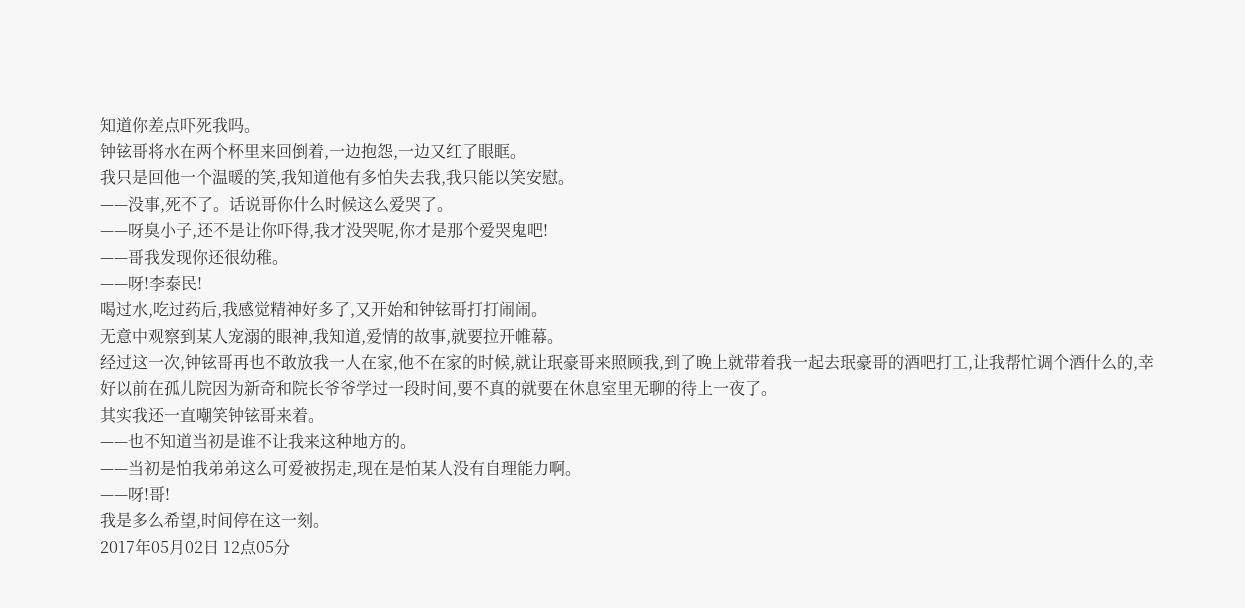知道你差点吓死我吗。
钟铉哥将水在两个杯里来回倒着,一边抱怨,一边又红了眼眶。
我只是回他一个温暖的笑,我知道他有多怕失去我,我只能以笑安慰。
——没事,死不了。话说哥你什么时候这么爱哭了。
——呀臭小子,还不是让你吓得,我才没哭呢,你才是那个爱哭鬼吧!
——哥我发现你还很幼稚。
——呀!李泰民!
喝过水,吃过药后,我感觉精神好多了,又开始和钟铉哥打打闹闹。
无意中观察到某人宠溺的眼神,我知道,爱情的故事,就要拉开帷幕。
经过这一次,钟铉哥再也不敢放我一人在家,他不在家的时候,就让珉豪哥来照顾我,到了晚上就带着我一起去珉豪哥的酒吧打工,让我帮忙调个酒什么的,幸好以前在孤儿院因为新奇和院长爷爷学过一段时间,要不真的就要在休息室里无聊的待上一夜了。
其实我还一直嘲笑钟铉哥来着。
——也不知道当初是谁不让我来这种地方的。
——当初是怕我弟弟这么可爱被拐走,现在是怕某人没有自理能力啊。
——呀!哥!
我是多么希望,时间停在这一刻。
2017年05月02日 12点05分